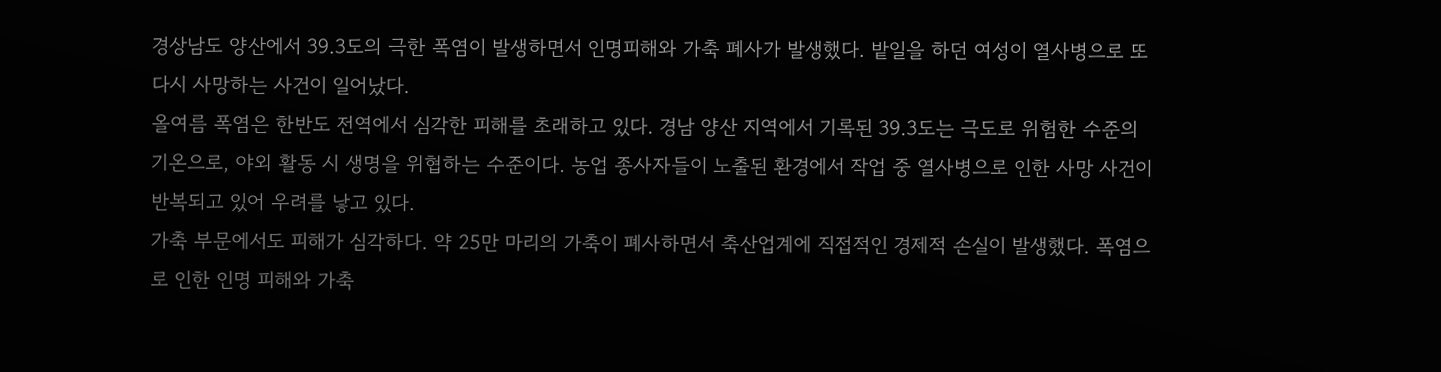경상남도 양산에서 39.3도의 극한 폭염이 발생하면서 인명피해와 가축 폐사가 발생했다. 밭일을 하던 여성이 열사병으로 또 다시 사망하는 사건이 일어났다.
올여름 폭염은 한반도 전역에서 심각한 피해를 초래하고 있다. 경남 양산 지역에서 기록된 39.3도는 극도로 위험한 수준의 기온으로, 야외 활동 시 생명을 위협하는 수준이다. 농업 종사자들이 노출된 환경에서 작업 중 열사병으로 인한 사망 사건이 반복되고 있어 우려를 낳고 있다.
가축 부문에서도 피해가 심각하다. 약 25만 마리의 가축이 폐사하면서 축산업계에 직접적인 경제적 손실이 발생했다. 폭염으로 인한 인명 피해와 가축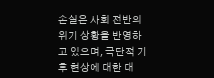손실은 사회 전반의 위기 상황을 반영하고 있으며, 극단적 기후 현상에 대한 대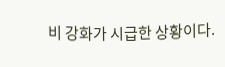비 강화가 시급한 상황이다.